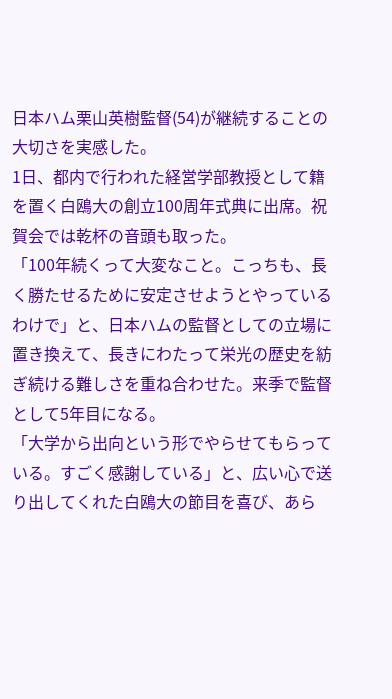日本ハム栗山英樹監督(54)が継続することの大切さを実感した。
1日、都内で行われた経営学部教授として籍を置く白鴎大の創立100周年式典に出席。祝賀会では乾杯の音頭も取った。
「100年続くって大変なこと。こっちも、長く勝たせるために安定させようとやっているわけで」と、日本ハムの監督としての立場に置き換えて、長きにわたって栄光の歴史を紡ぎ続ける難しさを重ね合わせた。来季で監督として5年目になる。
「大学から出向という形でやらせてもらっている。すごく感謝している」と、広い心で送り出してくれた白鴎大の節目を喜び、あら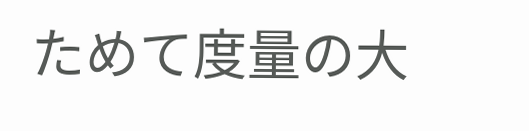ためて度量の大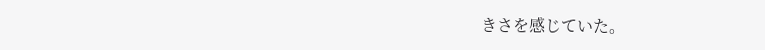きさを感じていた。